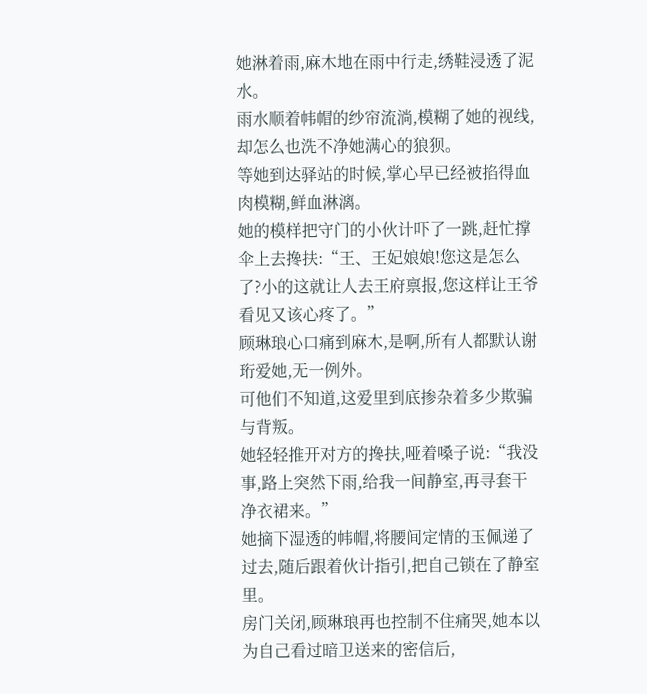她淋着雨,麻木地在雨中行走,绣鞋浸透了泥水。
雨水顺着帏帽的纱帘流淌,模糊了她的视线,却怎么也洗不净她满心的狼狈。
等她到达驿站的时候,掌心早已经被掐得血肉模糊,鲜血淋漓。
她的模样把守门的小伙计吓了一跳,赶忙撑伞上去搀扶:“王、王妃娘娘!您这是怎么了?小的这就让人去王府禀报,您这样让王爷看见又该心疼了。”
顾琳琅心口痛到麻木,是啊,所有人都默认谢珩爱她,无一例外。
可他们不知道,这爱里到底掺杂着多少欺骗与背叛。
她轻轻推开对方的搀扶,哑着嗓子说:“我没事,路上突然下雨,给我一间静室,再寻套干净衣裙来。”
她摘下湿透的帏帽,将腰间定情的玉佩递了过去,随后跟着伙计指引,把自己锁在了静室里。
房门关闭,顾琳琅再也控制不住痛哭,她本以为自己看过暗卫送来的密信后,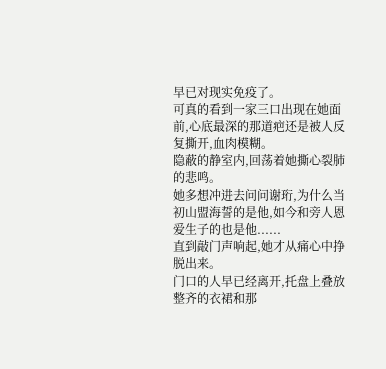早已对现实免疫了。
可真的看到一家三口出现在她面前,心底最深的那道疤还是被人反复撕开,血肉模糊。
隐蔽的静室内,回荡着她撕心裂肺的悲鸣。
她多想冲进去问问谢珩,为什么当初山盟海誓的是他,如今和旁人恩爱生子的也是他......
直到敲门声响起,她才从痛心中挣脱出来。
门口的人早已经离开,托盘上叠放整齐的衣裙和那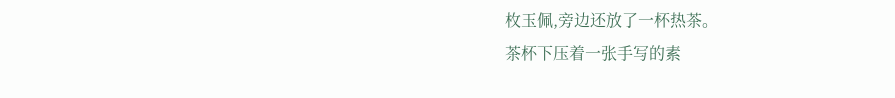枚玉佩,旁边还放了一杯热茶。
茶杯下压着一张手写的素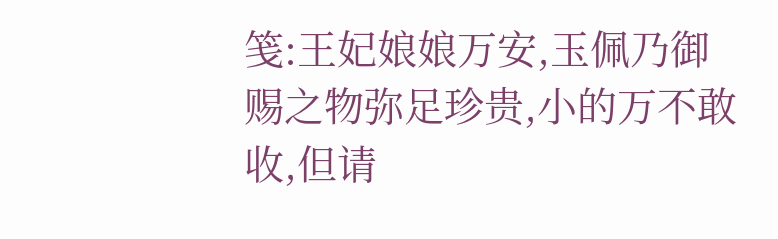笺:王妃娘娘万安,玉佩乃御赐之物弥足珍贵,小的万不敢收,但请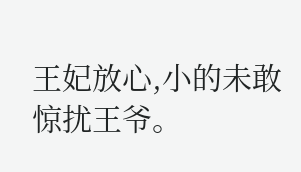王妃放心,小的未敢惊扰王爷。